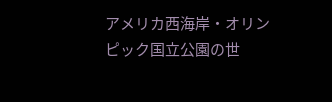アメリカ西海岸・オリンピック国立公園の世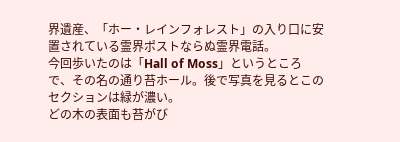界遺産、「ホー・レインフォレスト」の入り口に安置されている霊界ポストならぬ霊界電話。
今回歩いたのは「Hall of Moss」というところで、その名の通り苔ホール。後で写真を見るとこのセクションは緑が濃い。
どの木の表面も苔がび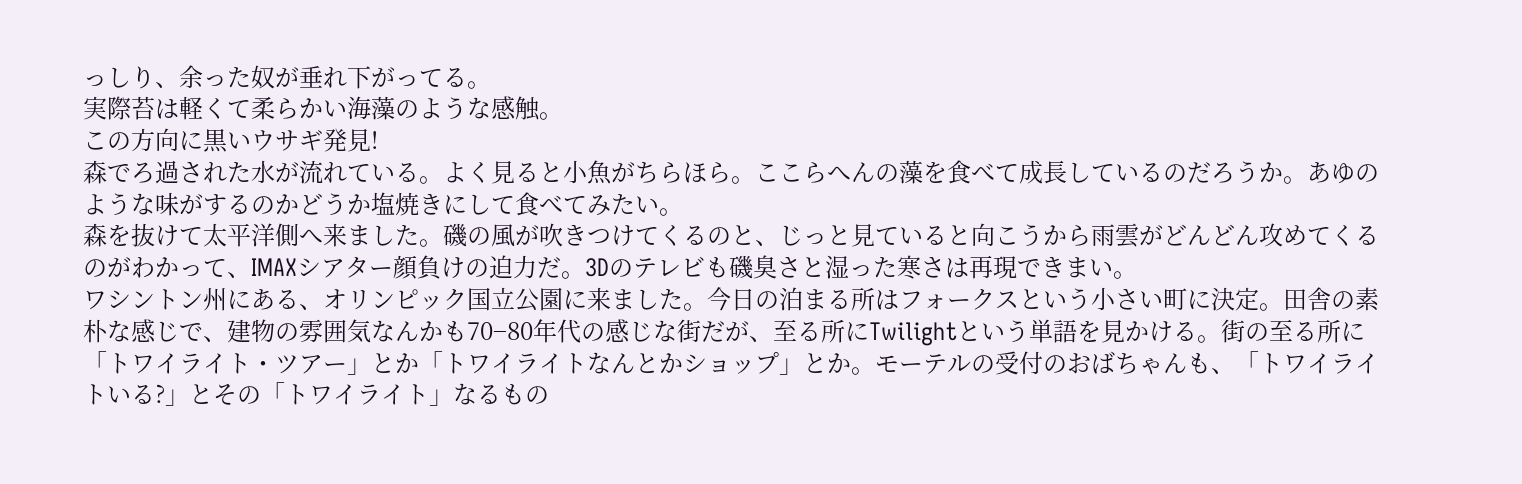っしり、余った奴が垂れ下がってる。
実際苔は軽くて柔らかい海藻のような感触。
この方向に黒いウサギ発見!
森でろ過された水が流れている。よく見ると小魚がちらほら。ここらへんの藻を食べて成長しているのだろうか。あゆのような味がするのかどうか塩焼きにして食べてみたい。
森を抜けて太平洋側へ来ました。磯の風が吹きつけてくるのと、じっと見ていると向こうから雨雲がどんどん攻めてくるのがわかって、IMAXシアター顔負けの迫力だ。3Dのテレビも磯臭さと湿った寒さは再現できまい。
ワシントン州にある、オリンピック国立公園に来ました。今日の泊まる所はフォークスという小さい町に決定。田舎の素朴な感じで、建物の雰囲気なんかも70−80年代の感じな街だが、至る所にTwilightという単語を見かける。街の至る所に「トワイライト・ツアー」とか「トワイライトなんとかショップ」とか。モーテルの受付のおばちゃんも、「トワイライトいる?」とその「トワイライト」なるもの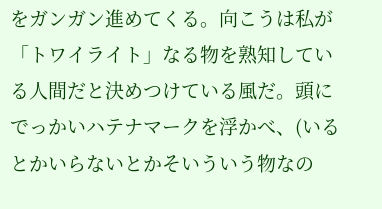をガンガン進めてくる。向こうは私が「トワイライト」なる物を熟知している人間だと決めつけている風だ。頭にでっかいハテナマークを浮かべ、(いるとかいらないとかそいういう物なの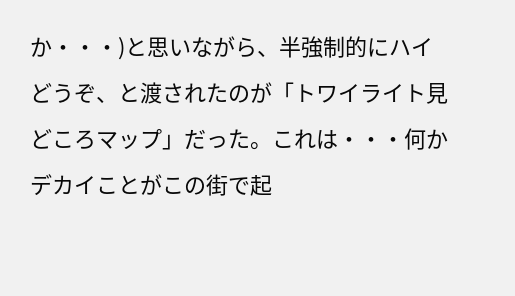か・・・)と思いながら、半強制的にハイどうぞ、と渡されたのが「トワイライト見どころマップ」だった。これは・・・何かデカイことがこの街で起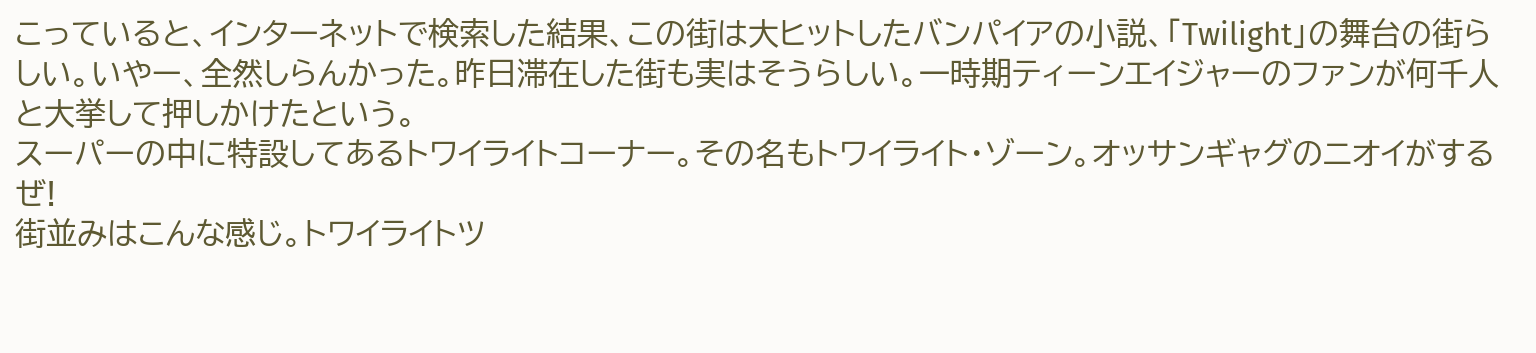こっていると、インターネットで検索した結果、この街は大ヒットしたバンパイアの小説、「Twilight」の舞台の街らしい。いやー、全然しらんかった。昨日滞在した街も実はそうらしい。一時期ティーンエイジャーのファンが何千人と大挙して押しかけたという。
スーパーの中に特設してあるトワイライトコーナー。その名もトワイライト・ゾーン。オッサンギャグのニオイがするぜ!
街並みはこんな感じ。トワイライトツ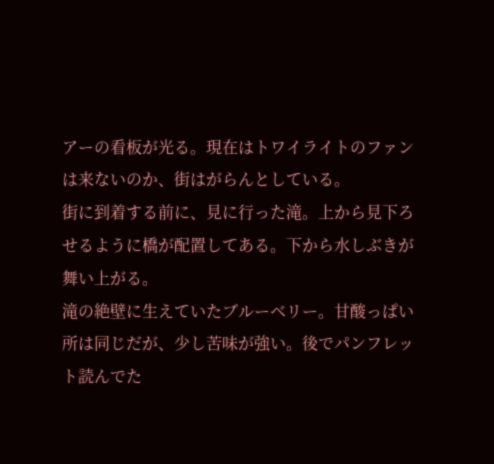アーの看板が光る。現在はトワイライトのファンは来ないのか、街はがらんとしている。
街に到着する前に、見に行った滝。上から見下ろせるように橋が配置してある。下から水しぶきが舞い上がる。
滝の絶壁に生えていたブルーベリー。甘酸っぱい所は同じだが、少し苦味が強い。後でパンフレット読んでた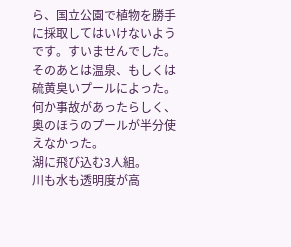ら、国立公園で植物を勝手に採取してはいけないようです。すいませんでした。
そのあとは温泉、もしくは硫黄臭いプールによった。何か事故があったらしく、奥のほうのプールが半分使えなかった。
湖に飛び込む3人組。
川も水も透明度が高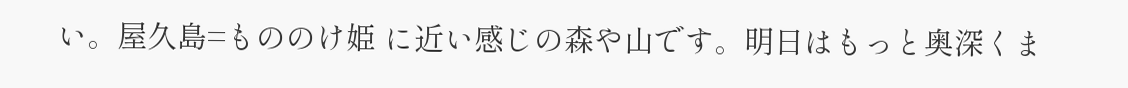い。屋久島=もののけ姫 に近い感じの森や山です。明日はもっと奥深くま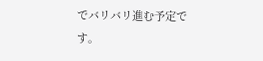でバリバリ進む予定です。